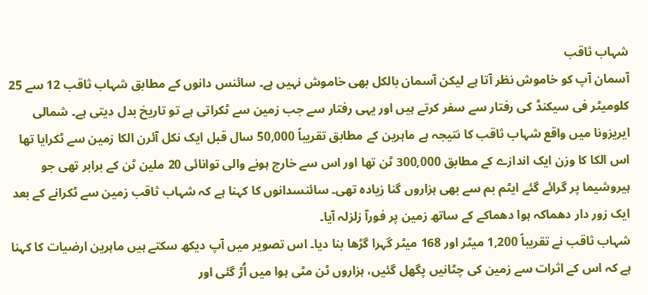شہاب ثاقب
آسمان آپ کو خاموش نظر آتا ہے لیکن آسمان بالکل بھی خاموش نہیں ہے۔ سائنس دانوں کے مطابق شہاب ثاقب 12 سے 25 کلومیٹر فی سیکنڈ کی رفتار سے سفر کرتے ہیں اور یہی رفتار سے جب زمین سے ٹکراتی ہے تو تاریخ بدل دیتی ہے۔ شمالی ایریزونا میں واقع شہاب ثاقب کا نتیجہ ہے ماہرین کے مطابق تقریباً 50,000 سال قبل ایک نکل آئرن الکا زمین سے ٹکرایا تھا اس الکا کا وزن ایک اندازے کے مطابق 300,000 ٹن تھا اور اس سے خارج ہونے والی توانائی 20 ملین ٹن کے برابر تھی جو ہیروشیما پر گرائے گئے ایٹم بم سے بھی ہزاروں گنا زیادہ تھی۔ سائنسدانوں کا کہنا ہے کہ شہاب ثاقب زمین سے ٹکرانے کے بعد ایک زور دار دھماکہ ہوا دھماکے کے ساتھ زمین پر فورآ زلزلہ آیا۔
شہاب ثاقب نے تقریباً 1,200 میٹر اور 168 میٹر گہرا گڑھا بنا دیا۔ اس تصویر میں آپ دیکھ سکتے ہیں ماہرین ارضیات کا کہنا ہے کہ اس کے اثرات سے زمین کی چٹانیں پگھل گئیں، ہزاروں ٹن مٹی ہوا میں اُڑ گئی اور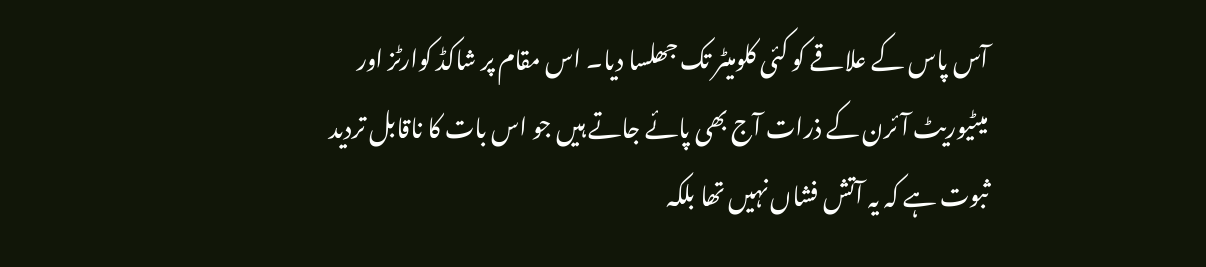آس پاس کے علاقے کو کئی کلومیٹر تک جھلسا دیا۔ اس مقام پر شاکڈ کوارٹز اور میٹیوریٹ آئرن کے ذرات آج بھی پائے جاتے ہیں جو اس بات کا ناقابل تردید ثبوت ہے کہ یہ آتش فشاں نہیں تھا بلکہ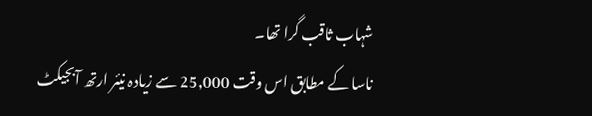شہاب ثاقب گرا تھا۔
ناسا کے مطابق اس وقت 25,000 سے زیادہ نیئر ارتھ آبجیکٹ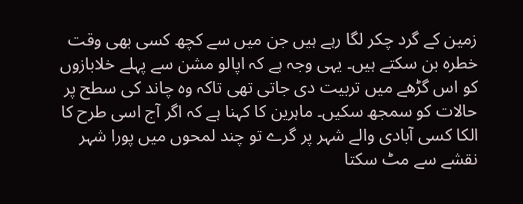زمین کے گرد چکر لگا رہے ہیں جن میں سے کچھ کسی بھی وقت خطرہ بن سکتے ہیں۔ یہی وجہ ہے کہ اپالو مشن سے پہلے خلابازوں کو اس گڑھے میں تربیت دی جاتی تھی تاکہ وہ چاند کی سطح پر حالات کو سمجھ سکیں۔ ماہرین کا کہنا ہے کہ اگر آج اسی طرح کا الکا کسی آبادی والے شہر پر گرے تو چند لمحوں میں پورا شہر نقشے سے مٹ سکتا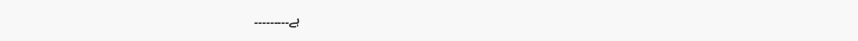ہے۔۔۔۔۔۔۔۔۔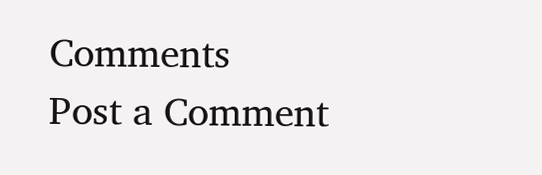Comments
Post a Comment